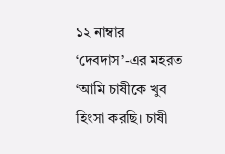১২ নাম্বার ‘দেবদাস’-এর মহরত ‘আমি চাষীকে খুব হিংসা করছি। চাষী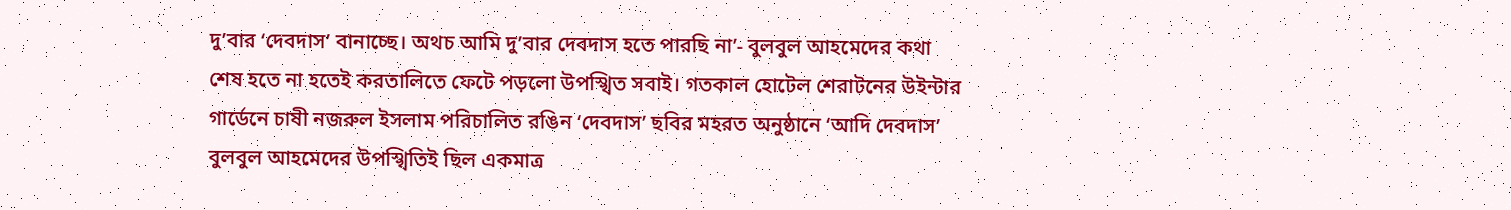দু’বার ‘দেবদাস’ বানাচ্ছে। অথচ আমি দু’বার দেবদাস হতে পারছি না’- বুলবুল আহমেদের কথা শেষ হতে না হতেই করতালিতে ফেটে পড়লো উপস্খিত সবাই। গতকাল হোটেল শেরাটনের উইন্টার গার্ডেনে চাষী নজরুল ইসলাম পরিচালিত রঙিন ‘দেবদাস’ ছবির মহরত অনুষ্ঠানে ‘আদি দেবদাস’ বুলবুল আহমেদের উপস্খিতিই ছিল একমাত্র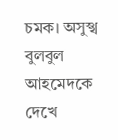চমক। অসুস্খ বুলবুল আহমেদকে দেখে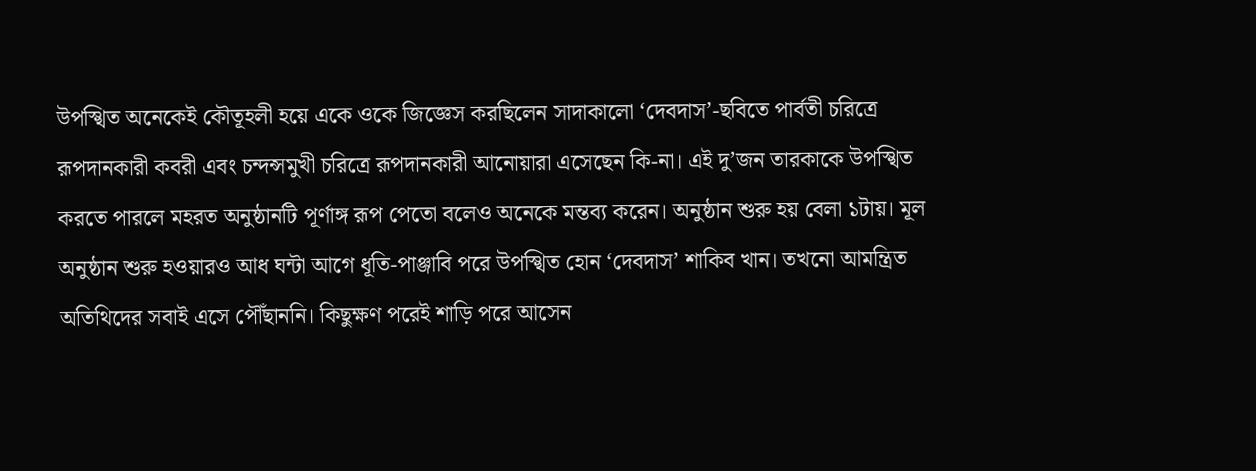উপস্খিত অনেকেই কৌতূহলী হয়ে একে ওকে জিজ্ঞেস করছিলেন সাদাকালো ‘দেবদাস’-ছবিতে পার্বতী চরিত্রে রূপদানকারী কবরী এবং চন্দন্সমুখী চরিত্রে রূপদানকারী আনোয়ারা এসেছেন কি-না। এই দু’জন তারকাকে উপস্খিত করতে পারলে মহরত অনুষ্ঠানটি পূর্ণাঙ্গ রূপ পেতো বলেও অনেকে মন্তব্য করেন। অনুষ্ঠান শুরু হয় বেলা ১টায়। মূল অনুষ্ঠান শুরু হওয়ারও আধ ঘন্টা আগে ধূতি-পাঞ্জাবি পরে উপস্খিত হোন ‘দেবদাস’ শাকিব খান। তখনো আমন্ত্রিত অতিথিদের সবাই এসে পৌঁছাননি। কিছুক্ষণ পরেই শাড়ি পরে আসেন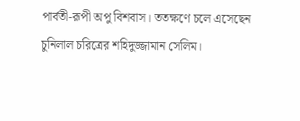পার্বতী-রূপী অপু বিশবাস। ততক্ষণে চলে এসেছেন চুনিলাল চরিত্রের শহিদুজ্জামান সেলিম।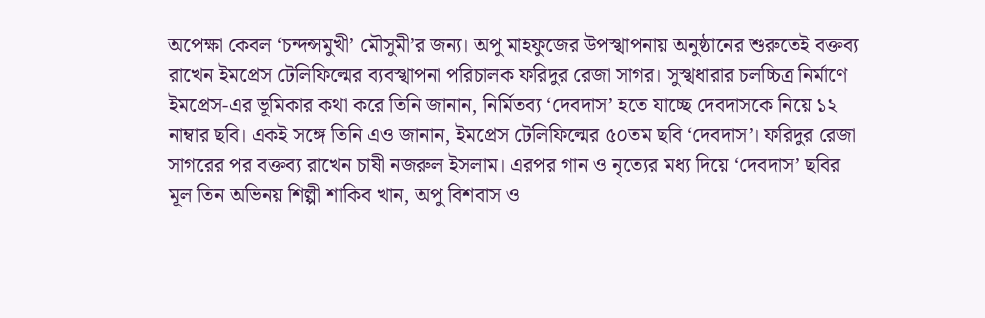অপেক্ষা কেবল ‘চন্দন্সমুখী’ মৌসুমী’র জন্য। অপু মাহফুজের উপস্খাপনায় অনুষ্ঠানের শুরুতেই বক্তব্য রাখেন ইমপ্রেস টেলিফিল্মের ব্যবস্খাপনা পরিচালক ফরিদুর রেজা সাগর। সুস্খধারার চলচ্চিত্র নির্মাণে ইমপ্রেস-এর ভূমিকার কথা করে তিনি জানান, নির্মিতব্য ‘দেবদাস’ হতে যাচ্ছে দেবদাসকে নিয়ে ১২ নাম্বার ছবি। একই সঙ্গে তিনি এও জানান, ইমপ্রেস টেলিফিল্মের ৫০তম ছবি ‘দেবদাস’। ফরিদুর রেজা সাগরের পর বক্তব্য রাখেন চাষী নজরুল ইসলাম। এরপর গান ও নৃত্যের মধ্য দিয়ে ‘দেবদাস’ ছবির মূল তিন অভিনয় শিল্পী শাকিব খান, অপু বিশবাস ও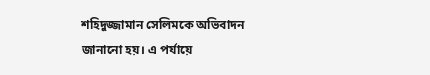শহিদুজ্জামান সেলিমকে অভিবাদন জানানো হয়। এ পর্যায়ে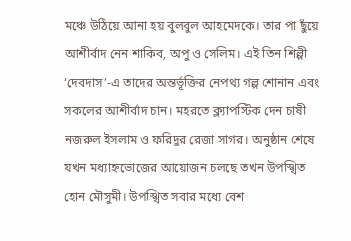মঞ্চে উঠিয়ে আনা হয় বুলবুল আহমেদকে। তার পা ছুঁয়ে আশীর্বাদ নেন শাকিব, অপু ও সেলিম। এই তিন শিল্পী ‘দেবদাস’-এ তাদের অন্তর্ভূক্তির নেপথ্য গল্প শোনান এবং সকলের আশীর্বাদ চান। মহরতে ক্ল্যাপস্টিক দেন চাষী নজরুল ইসলাম ও ফরিদুর রেজা সাগর। অনুষ্ঠান শেষে যখন মধ্যাহ্নভোজের আয়োজন চলছে তখন উপস্খিত হোন মৌসুমী। উপস্খিত সবার মধ্যে বেশ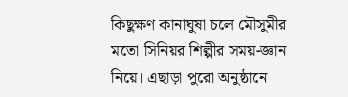কিছুক্ষণ কানাঘুষা চলে মৌসুমীর মতো সিনিয়র শিল্পীর সময়-জ্ঞান নিয়ে। এছাড়া পুরো অনুষ্ঠানে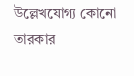উল্লেখযোগ্য কোনো তারকার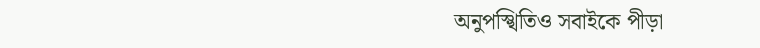অনুপস্খিতিও সবাইকে পীড়া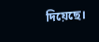দিয়েছে।